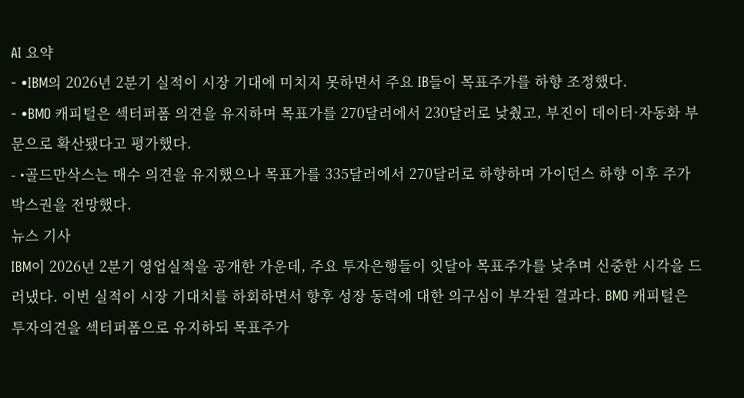AI 요약
- •IBM의 2026년 2분기 실적이 시장 기대에 미치지 못하면서 주요 IB들이 목표주가를 하향 조정했다.
- •BMO 캐피털은 섹터퍼폼 의견을 유지하며 목표가를 270달러에서 230달러로 낮췄고, 부진이 데이터·자동화 부문으로 확산됐다고 평가했다.
- •골드만삭스는 매수 의견을 유지했으나 목표가를 335달러에서 270달러로 하향하며 가이던스 하향 이후 주가 박스권을 전망했다.
뉴스 기사
IBM이 2026년 2분기 영업실적을 공개한 가운데, 주요 투자은행들이 잇달아 목표주가를 낮추며 신중한 시각을 드러냈다. 이번 실적이 시장 기대치를 하회하면서 향후 성장 동력에 대한 의구심이 부각된 결과다. BMO 캐피털은 투자의견을 섹터퍼폼으로 유지하되 목표주가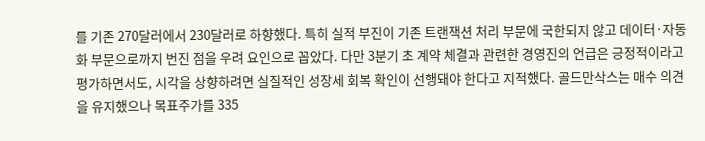를 기존 270달러에서 230달러로 하향했다. 특히 실적 부진이 기존 트랜잭션 처리 부문에 국한되지 않고 데이터·자동화 부문으로까지 번진 점을 우려 요인으로 꼽았다. 다만 3분기 초 계약 체결과 관련한 경영진의 언급은 긍정적이라고 평가하면서도, 시각을 상향하려면 실질적인 성장세 회복 확인이 선행돼야 한다고 지적했다. 골드만삭스는 매수 의견을 유지했으나 목표주가를 335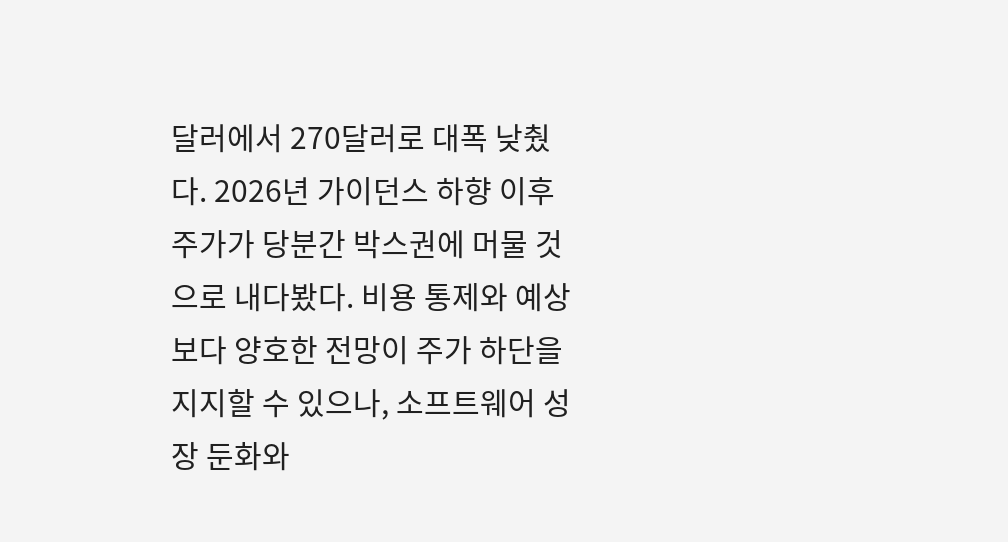달러에서 270달러로 대폭 낮췄다. 2026년 가이던스 하향 이후 주가가 당분간 박스권에 머물 것으로 내다봤다. 비용 통제와 예상보다 양호한 전망이 주가 하단을 지지할 수 있으나, 소프트웨어 성장 둔화와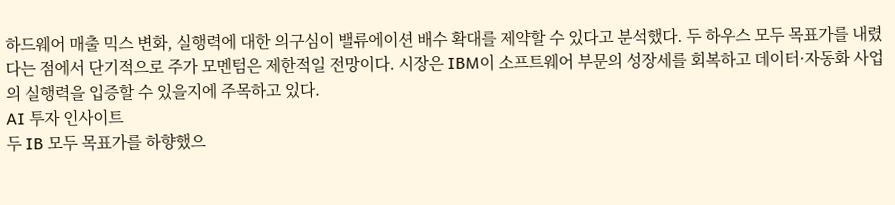하드웨어 매출 믹스 변화, 실행력에 대한 의구심이 밸류에이션 배수 확대를 제약할 수 있다고 분석했다. 두 하우스 모두 목표가를 내렸다는 점에서 단기적으로 주가 모멘텀은 제한적일 전망이다. 시장은 IBM이 소프트웨어 부문의 성장세를 회복하고 데이터·자동화 사업의 실행력을 입증할 수 있을지에 주목하고 있다.
AI 투자 인사이트
두 IB 모두 목표가를 하향했으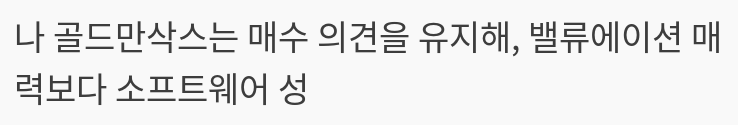나 골드만삭스는 매수 의견을 유지해, 밸류에이션 매력보다 소프트웨어 성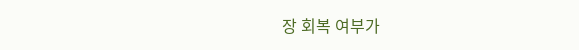장 회복 여부가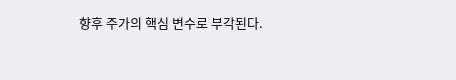향후 주가의 핵심 변수로 부각된다.